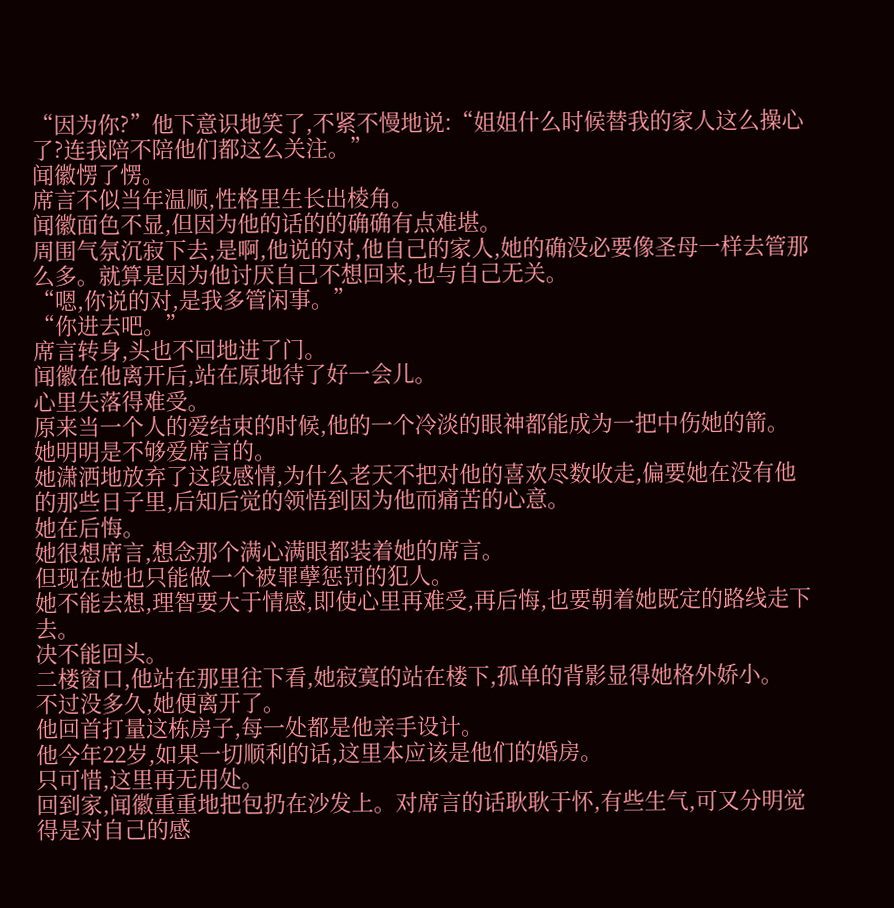“因为你?”他下意识地笑了,不紧不慢地说:“姐姐什么时候替我的家人这么操心了?连我陪不陪他们都这么关注。”
闻徽愣了愣。
席言不似当年温顺,性格里生长出棱角。
闻徽面色不显,但因为他的话的的确确有点难堪。
周围气氛沉寂下去,是啊,他说的对,他自己的家人,她的确没必要像圣母一样去管那么多。就算是因为他讨厌自己不想回来,也与自己无关。
“嗯,你说的对,是我多管闲事。”
“你进去吧。”
席言转身,头也不回地进了门。
闻徽在他离开后,站在原地待了好一会儿。
心里失落得难受。
原来当一个人的爱结束的时候,他的一个冷淡的眼神都能成为一把中伤她的箭。
她明明是不够爱席言的。
她潇洒地放弃了这段感情,为什么老天不把对他的喜欢尽数收走,偏要她在没有他的那些日子里,后知后觉的领悟到因为他而痛苦的心意。
她在后悔。
她很想席言,想念那个满心满眼都装着她的席言。
但现在她也只能做一个被罪孽惩罚的犯人。
她不能去想,理智要大于情感,即使心里再难受,再后悔,也要朝着她既定的路线走下去。
决不能回头。
二楼窗口,他站在那里往下看,她寂寞的站在楼下,孤单的背影显得她格外娇小。
不过没多久,她便离开了。
他回首打量这栋房子,每一处都是他亲手设计。
他今年22岁,如果一切顺利的话,这里本应该是他们的婚房。
只可惜,这里再无用处。
回到家,闻徽重重地把包扔在沙发上。对席言的话耿耿于怀,有些生气,可又分明觉得是对自己的感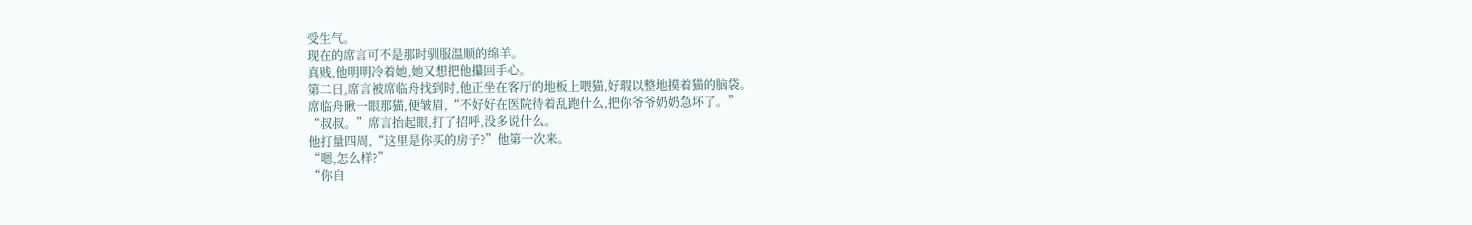受生气。
现在的席言可不是那时驯服温顺的绵羊。
真贱,他明明冷着她,她又想把他攥回手心。
第二日,席言被席临舟找到时,他正坐在客厅的地板上喂猫,好瑕以整地摸着猫的脑袋。
席临舟瞅一眼那猫,便皱眉,“不好好在医院待着乱跑什么,把你爷爷奶奶急坏了。”
“叔叔。”席言抬起眼,打了招呼,没多说什么。
他打量四周,“这里是你买的房子?”他第一次来。
“嗯,怎么样?”
“你自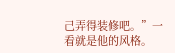己弄得装修吧。”一看就是他的风格。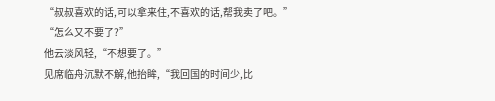“叔叔喜欢的话,可以拿来住,不喜欢的话,帮我卖了吧。”
“怎么又不要了?”
他云淡风轻,“不想要了。”
见席临舟沉默不解,他抬眸,“我回国的时间少,比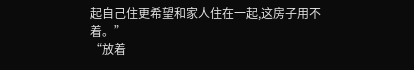起自己住更希望和家人住在一起,这房子用不着。”
“放着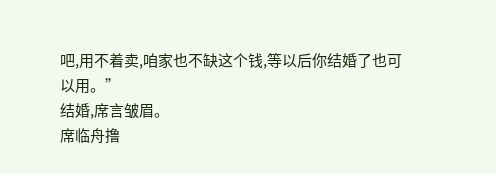吧,用不着卖,咱家也不缺这个钱,等以后你结婚了也可以用。”
结婚,席言皱眉。
席临舟撸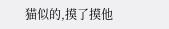猫似的,摸了摸他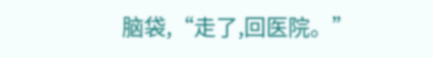脑袋,“走了,回医院。”